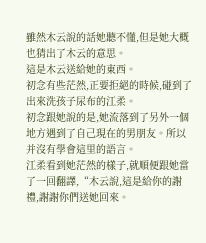雖然木云說的話她聽不懂,但是她大概也猜出了木云的意思。
這是木云送給她的東西。
初念有些茫然,正要拒絕的時候,碰到了出來洗孩子尿布的江柔。
初念跟她說的是,她流落到了另外一個地方遇到了自己現在的男朋友。所以并沒有學會這里的語言。
江柔看到她茫然的樣子,就順便跟她當了一回翻譯,“木云說,這是給你的謝禮,謝謝你們送她回來。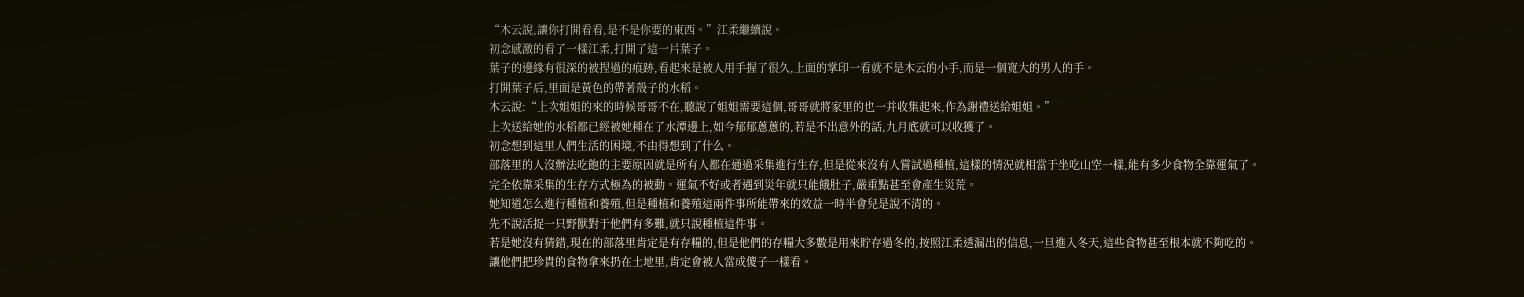“木云說,讓你打開看看,是不是你要的東西。”江柔繼續說。
初念感激的看了一樣江柔,打開了這一片葉子。
葉子的邊緣有很深的被捏過的痕跡,看起來是被人用手握了很久,上面的掌印一看就不是木云的小手,而是一個寬大的男人的手。
打開葉子后,里面是黃色的帶著殼子的水稻。
木云說:“上次姐姐的來的時候哥哥不在,聽說了姐姐需要這個,哥哥就將家里的也一并收集起來,作為謝禮送給姐姐。”
上次送給她的水稻都已經被她種在了水潭邊上,如今郁郁蔥蔥的,若是不出意外的話,九月底就可以收獲了。
初念想到這里人們生活的困境,不由得想到了什么。
部落里的人沒辦法吃飽的主要原因就是所有人都在通過采集進行生存,但是從來沒有人嘗試過種植,這樣的情況就相當于坐吃山空一樣,能有多少食物全靠運氣了。
完全依靠采集的生存方式極為的被動。運氣不好或者遇到災年就只能餓肚子,嚴重點甚至會產生災荒。
她知道怎么進行種植和養殖,但是種植和養殖這兩件事所能帶來的效益一時半會兒是說不清的。
先不說活捉一只野獸對于他們有多難,就只說種植這件事。
若是她沒有猜錯,現在的部落里肯定是有存糧的,但是他們的存糧大多數是用來貯存過冬的,按照江柔透漏出的信息,一旦進入冬天,這些食物甚至根本就不夠吃的。
讓他們把珍貴的食物拿來扔在土地里,肯定會被人當成傻子一樣看。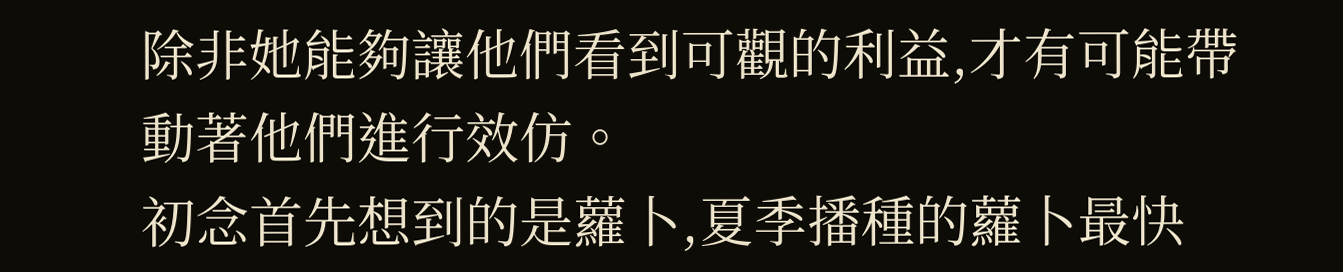除非她能夠讓他們看到可觀的利益,才有可能帶動著他們進行效仿。
初念首先想到的是蘿卜,夏季播種的蘿卜最快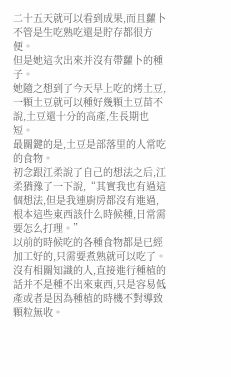二十五天就可以看到成果,而且蘿卜不管是生吃熟吃還是貯存都很方便。
但是她這次出來并沒有帶蘿卜的種子。
她隨之想到了今天早上吃的烤土豆,一顆土豆就可以種好幾顆土豆苗不說,土豆還十分的高產,生長期也短。
最關鍵的是,土豆是部落里的人常吃的食物。
初念跟江柔說了自己的想法之后,江柔猶豫了一下說,“其實我也有過這個想法,但是我連廚房都沒有進過,根本這些東西該什么時候種,日常需要怎么打理。”
以前的時候吃的各種食物都是已經加工好的,只需要煮熟就可以吃了。
沒有相關知識的人,直接進行種植的話并不是種不出來東西,只是容易低產或者是因為種植的時機不對導致顆粒無收。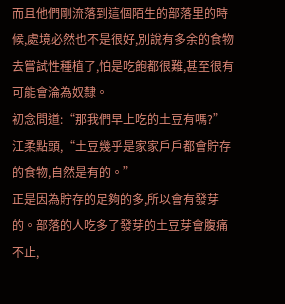而且他們剛流落到這個陌生的部落里的時候,處境必然也不是很好,別說有多余的食物去嘗試性種植了,怕是吃飽都很難,甚至很有可能會淪為奴隸。
初念問道:“那我們早上吃的土豆有嗎?”
江柔點頭,“土豆幾乎是家家戶戶都會貯存的食物,自然是有的。”
正是因為貯存的足夠的多,所以會有發芽的。部落的人吃多了發芽的土豆芽會腹痛不止,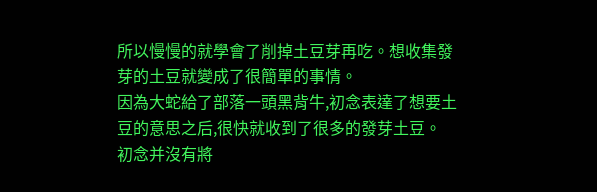所以慢慢的就學會了削掉土豆芽再吃。想收集發芽的土豆就變成了很簡單的事情。
因為大蛇給了部落一頭黑背牛,初念表達了想要土豆的意思之后,很快就收到了很多的發芽土豆。
初念并沒有將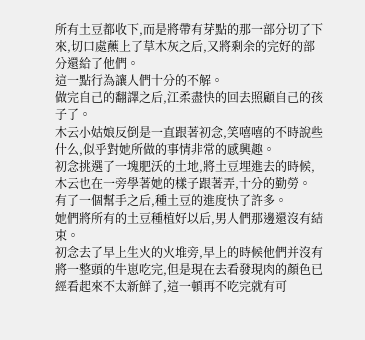所有土豆都收下,而是將帶有芽點的那一部分切了下來,切口處蘸上了草木灰之后,又將剩余的完好的部分還給了他們。
這一點行為讓人們十分的不解。
做完自己的翻譯之后,江柔盡快的回去照顧自己的孩子了。
木云小姑娘反倒是一直跟著初念,笑嘻嘻的不時說些什么,似乎對她所做的事情非常的感興趣。
初念挑選了一塊肥沃的土地,將土豆埋進去的時候,木云也在一旁學著她的樣子跟著弄,十分的勤勞。
有了一個幫手之后,種土豆的進度快了許多。
她們將所有的土豆種植好以后,男人們那邊還沒有結束。
初念去了早上生火的火堆旁,早上的時候他們并沒有將一整頭的牛崽吃完,但是現在去看發現肉的顏色已經看起來不太新鮮了,這一頓再不吃完就有可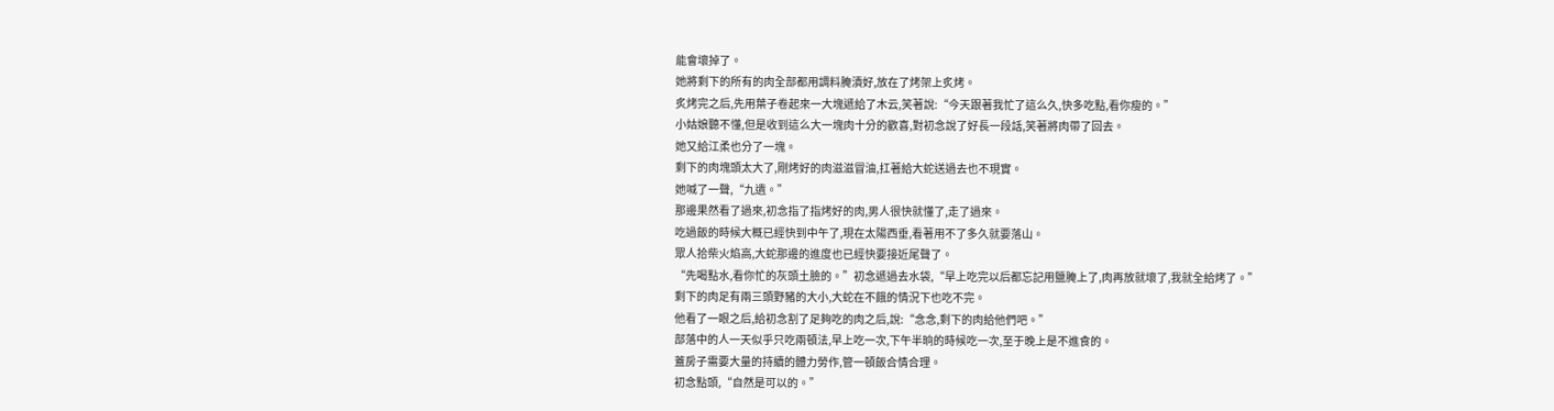能會壞掉了。
她將剩下的所有的肉全部都用調料腌漬好,放在了烤架上炙烤。
炙烤完之后,先用葉子卷起來一大塊遞給了木云,笑著說:“今天跟著我忙了這么久,快多吃點,看你瘦的。”
小姑娘聽不懂,但是收到這么大一塊肉十分的歡喜,對初念說了好長一段話,笑著將肉帶了回去。
她又給江柔也分了一塊。
剩下的肉塊頭太大了,剛烤好的肉滋滋冒油,扛著給大蛇送過去也不現實。
她喊了一聲,“九遺。”
那邊果然看了過來,初念指了指烤好的肉,男人很快就懂了,走了過來。
吃過飯的時候大概已經快到中午了,現在太陽西垂,看著用不了多久就要落山。
眾人拾柴火焰高,大蛇那邊的進度也已經快要接近尾聲了。
“先喝點水,看你忙的灰頭土臉的。”初念遞過去水袋,“早上吃完以后都忘記用鹽腌上了,肉再放就壞了,我就全給烤了。”
剩下的肉足有兩三頭野豬的大小,大蛇在不餓的情況下也吃不完。
他看了一眼之后,給初念割了足夠吃的肉之后,說:“念念,剩下的肉給他們吧。”
部落中的人一天似乎只吃兩頓法,早上吃一次,下午半晌的時候吃一次,至于晚上是不進食的。
蓋房子需要大量的持續的體力勞作,管一頓飯合情合理。
初念點頭,“自然是可以的。”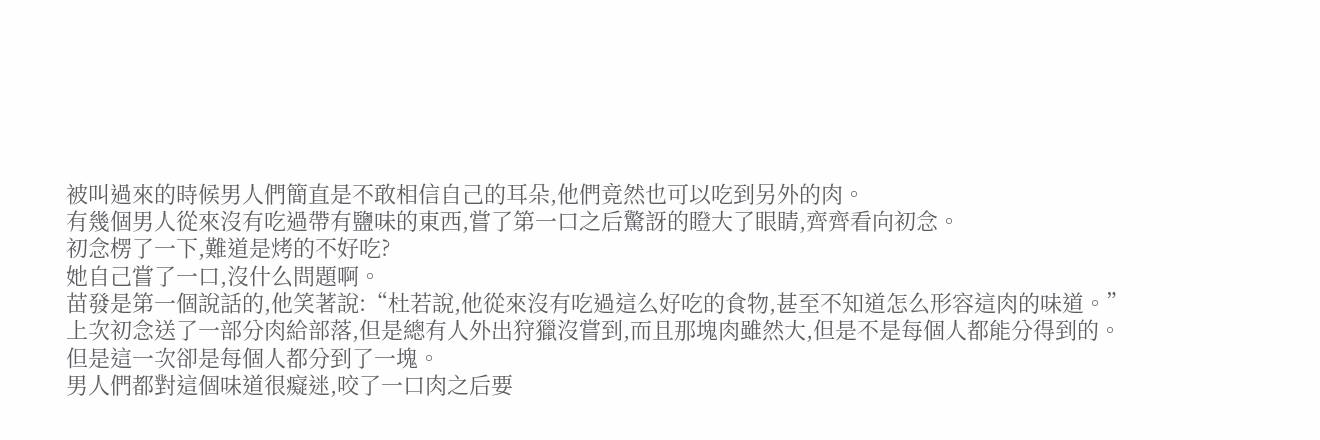被叫過來的時候男人們簡直是不敢相信自己的耳朵,他們竟然也可以吃到另外的肉。
有幾個男人從來沒有吃過帶有鹽味的東西,嘗了第一口之后驚訝的瞪大了眼睛,齊齊看向初念。
初念楞了一下,難道是烤的不好吃?
她自己嘗了一口,沒什么問題啊。
苗發是第一個說話的,他笑著說:“杜若說,他從來沒有吃過這么好吃的食物,甚至不知道怎么形容這肉的味道。”
上次初念送了一部分肉給部落,但是總有人外出狩獵沒嘗到,而且那塊肉雖然大,但是不是每個人都能分得到的。
但是這一次卻是每個人都分到了一塊。
男人們都對這個味道很癡迷,咬了一口肉之后要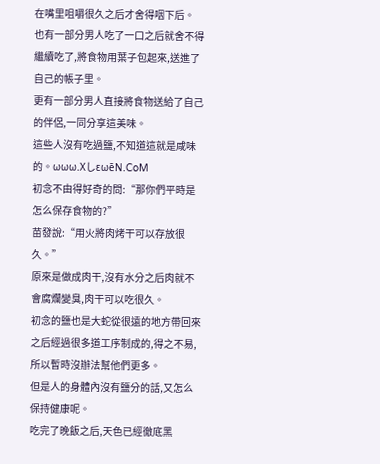在嘴里咀嚼很久之后才舍得咽下后。
也有一部分男人吃了一口之后就舍不得繼續吃了,將食物用葉子包起來,送進了自己的帳子里。
更有一部分男人直接將食物送給了自己的伴侶,一同分享這美味。
這些人沒有吃過鹽,不知道這就是咸味的。ωωω.ΧしεωēN.CoM
初念不由得好奇的問:“那你們平時是怎么保存食物的?”
苗發說:“用火將肉烤干可以存放很久。”
原來是做成肉干,沒有水分之后肉就不會腐爛變臭,肉干可以吃很久。
初念的鹽也是大蛇從很遠的地方帶回來之后經過很多道工序制成的,得之不易,所以暫時沒辦法幫他們更多。
但是人的身體內沒有鹽分的話,又怎么保持健康呢。
吃完了晚飯之后,天色已經徹底黑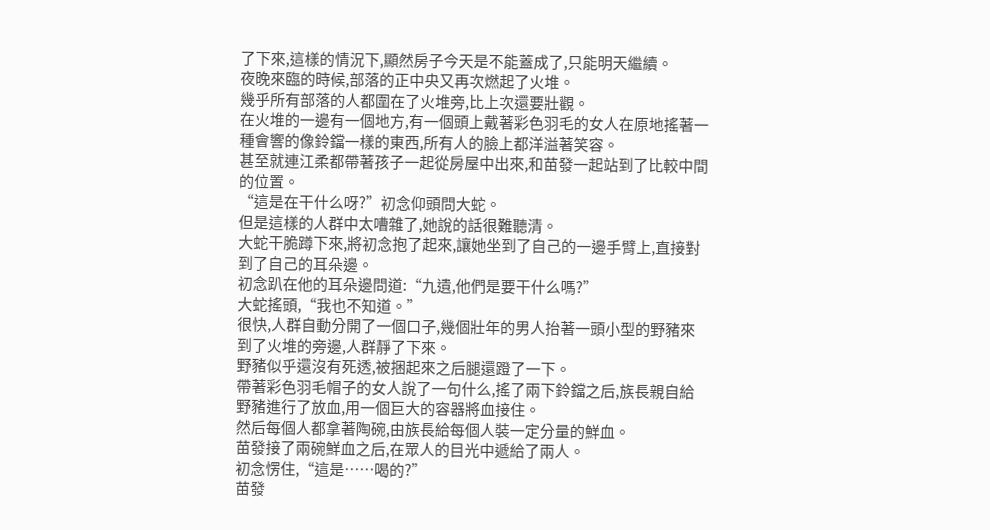了下來,這樣的情況下,顯然房子今天是不能蓋成了,只能明天繼續。
夜晚來臨的時候,部落的正中央又再次燃起了火堆。
幾乎所有部落的人都圍在了火堆旁,比上次還要壯觀。
在火堆的一邊有一個地方,有一個頭上戴著彩色羽毛的女人在原地搖著一種會響的像鈴鐺一樣的東西,所有人的臉上都洋溢著笑容。
甚至就連江柔都帶著孩子一起從房屋中出來,和苗發一起站到了比較中間的位置。
“這是在干什么呀?”初念仰頭問大蛇。
但是這樣的人群中太嘈雜了,她說的話很難聽清。
大蛇干脆蹲下來,將初念抱了起來,讓她坐到了自己的一邊手臂上,直接對到了自己的耳朵邊。
初念趴在他的耳朵邊問道:“九遺,他們是要干什么嗎?”
大蛇搖頭,“我也不知道。”
很快,人群自動分開了一個口子,幾個壯年的男人抬著一頭小型的野豬來到了火堆的旁邊,人群靜了下來。
野豬似乎還沒有死透,被捆起來之后腿還蹬了一下。
帶著彩色羽毛帽子的女人說了一句什么,搖了兩下鈴鐺之后,族長親自給野豬進行了放血,用一個巨大的容器將血接住。
然后每個人都拿著陶碗,由族長給每個人裝一定分量的鮮血。
苗發接了兩碗鮮血之后,在眾人的目光中遞給了兩人。
初念愣住,“這是……喝的?”
苗發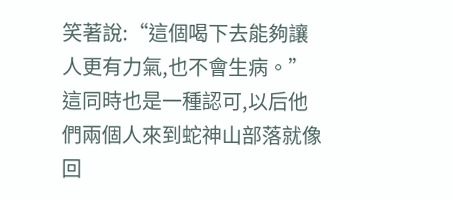笑著說:“這個喝下去能夠讓人更有力氣,也不會生病。”
這同時也是一種認可,以后他們兩個人來到蛇神山部落就像回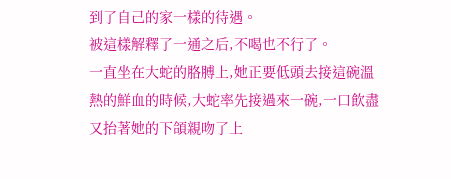到了自己的家一樣的待遇。
被這樣解釋了一通之后,不喝也不行了。
一直坐在大蛇的胳膊上,她正要低頭去接這碗溫熱的鮮血的時候,大蛇率先接過來一碗,一口飲盡又抬著她的下頜親吻了上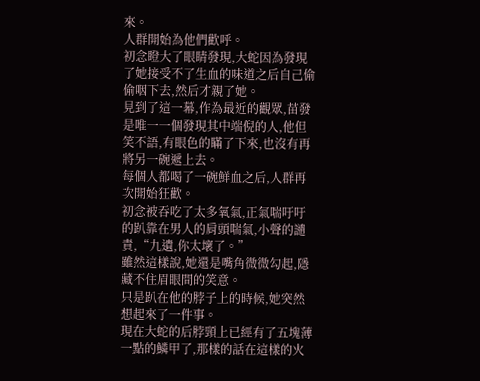來。
人群開始為他們歡呼。
初念瞪大了眼睛發現,大蛇因為發現了她接受不了生血的味道之后自己偷偷咽下去,然后才親了她。
見到了這一幕,作為最近的觀眾,苗發是唯一一個發現其中端倪的人,他但笑不語,有眼色的瞞了下來,也沒有再將另一碗遞上去。
每個人都喝了一碗鮮血之后,人群再次開始狂歡。
初念被吞吃了太多氧氣,正氣喘吁吁的趴靠在男人的肩頭喘氣,小聲的譴責,“九遺,你太壞了。”
雖然這樣說,她還是嘴角微微勾起,隱藏不住眉眼間的笑意。
只是趴在他的脖子上的時候,她突然想起來了一件事。
現在大蛇的后脖頸上已經有了五塊薄一點的鱗甲了,那樣的話在這樣的火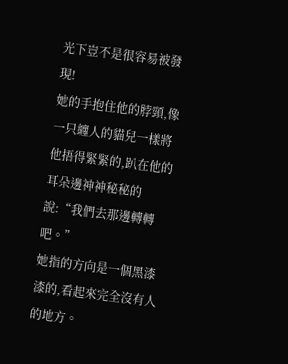光下豈不是很容易被發現!
她的手抱住他的脖頸,像一只纏人的貓兒一樣將他捂得緊緊的,趴在他的耳朵邊神神秘秘的說:“我們去那邊轉轉吧。”
她指的方向是一個黑漆漆的,看起來完全沒有人的地方。